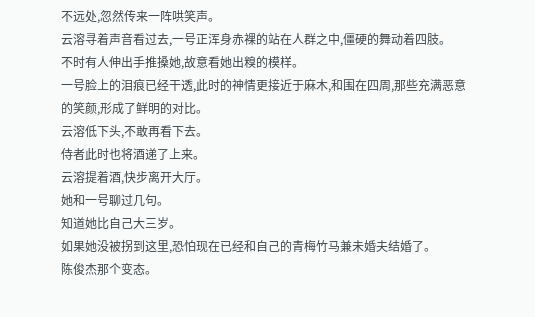不远处,忽然传来一阵哄笑声。
云溶寻着声音看过去,一号正浑身赤裸的站在人群之中,僵硬的舞动着四肢。
不时有人伸出手推搡她,故意看她出糗的模样。
一号脸上的泪痕已经干透,此时的神情更接近于麻木,和围在四周,那些充满恶意的笑颜,形成了鲜明的对比。
云溶低下头,不敢再看下去。
侍者此时也将酒递了上来。
云溶提着酒,快步离开大厅。
她和一号聊过几句。
知道她比自己大三岁。
如果她没被拐到这里,恐怕现在已经和自己的青梅竹马兼未婚夫结婚了。
陈俊杰那个变态。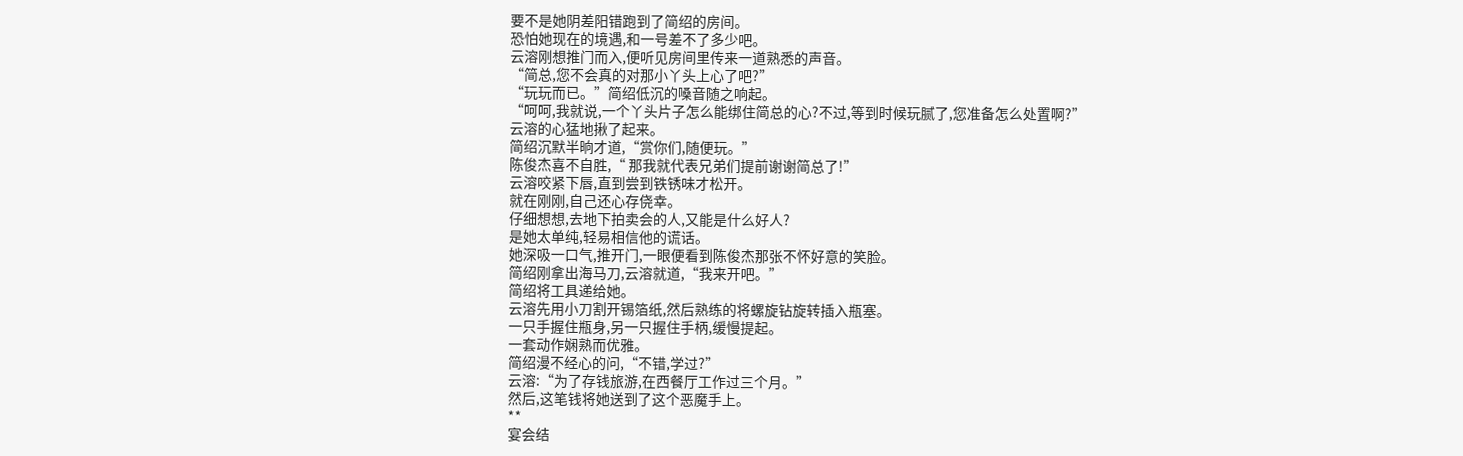要不是她阴差阳错跑到了简绍的房间。
恐怕她现在的境遇,和一号差不了多少吧。
云溶刚想推门而入,便听见房间里传来一道熟悉的声音。
“简总,您不会真的对那小丫头上心了吧?”
“玩玩而已。”简绍低沉的嗓音随之响起。
“呵呵,我就说,一个丫头片子怎么能绑住简总的心?不过,等到时候玩腻了,您准备怎么处置啊?”
云溶的心猛地揪了起来。
简绍沉默半晌才道,“赏你们,随便玩。”
陈俊杰喜不自胜,“ 那我就代表兄弟们提前谢谢简总了!”
云溶咬紧下唇,直到尝到铁锈味才松开。
就在刚刚,自己还心存侥幸。
仔细想想,去地下拍卖会的人,又能是什么好人?
是她太单纯,轻易相信他的谎话。
她深吸一口气,推开门,一眼便看到陈俊杰那张不怀好意的笑脸。
简绍刚拿出海马刀,云溶就道,“我来开吧。”
简绍将工具递给她。
云溶先用小刀割开锡箔纸,然后熟练的将螺旋钻旋转插入瓶塞。
一只手握住瓶身,另一只握住手柄,缓慢提起。
一套动作娴熟而优雅。
简绍漫不经心的问,“不错,学过?”
云溶:“为了存钱旅游,在西餐厅工作过三个月。”
然后,这笔钱将她送到了这个恶魔手上。
**
宴会结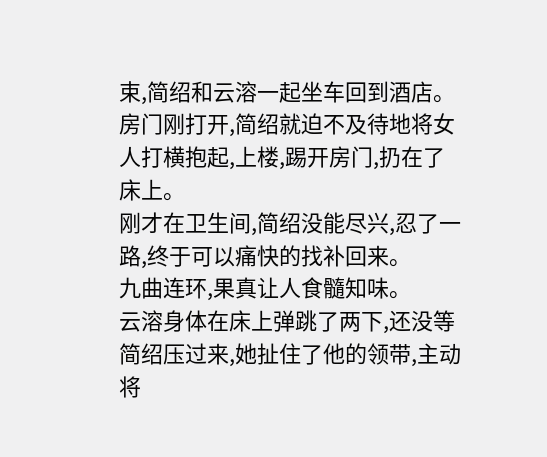束,简绍和云溶一起坐车回到酒店。
房门刚打开,简绍就迫不及待地将女人打横抱起,上楼,踢开房门,扔在了床上。
刚才在卫生间,简绍没能尽兴,忍了一路,终于可以痛快的找补回来。
九曲连环,果真让人食髓知味。
云溶身体在床上弹跳了两下,还没等简绍压过来,她扯住了他的领带,主动将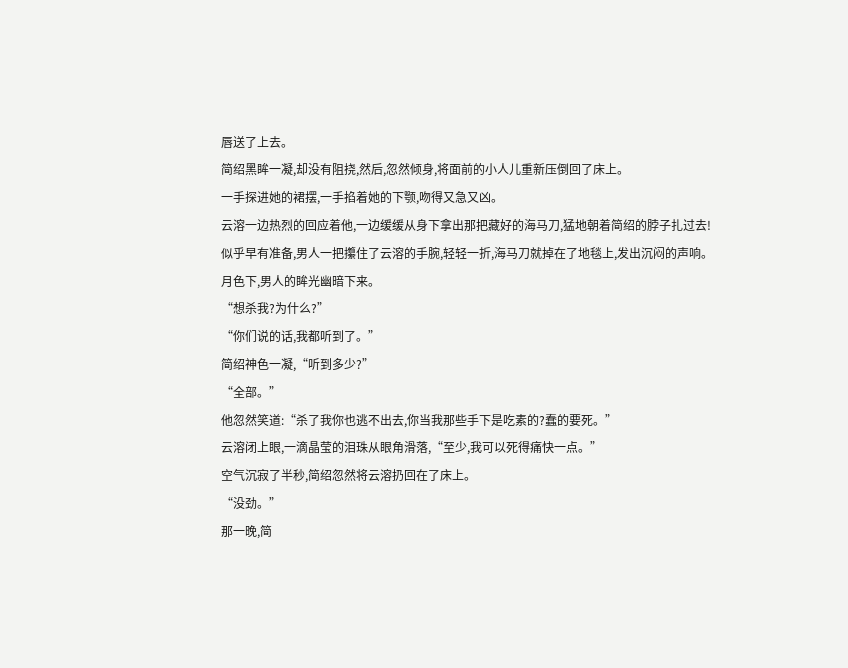唇送了上去。
简绍黑眸一凝,却没有阻挠,然后,忽然倾身,将面前的小人儿重新压倒回了床上。
一手探进她的裙摆,一手掐着她的下颚,吻得又急又凶。
云溶一边热烈的回应着他,一边缓缓从身下拿出那把藏好的海马刀,猛地朝着简绍的脖子扎过去!
似乎早有准备,男人一把攥住了云溶的手腕,轻轻一折,海马刀就掉在了地毯上,发出沉闷的声响。
月色下,男人的眸光幽暗下来。
“想杀我?为什么?”
“你们说的话,我都听到了。”
简绍神色一凝,“听到多少?”
“全部。”
他忽然笑道:“杀了我你也逃不出去,你当我那些手下是吃素的?蠢的要死。”
云溶闭上眼,一滴晶莹的泪珠从眼角滑落,“至少,我可以死得痛快一点。”
空气沉寂了半秒,简绍忽然将云溶扔回在了床上。
“没劲。”
那一晚,简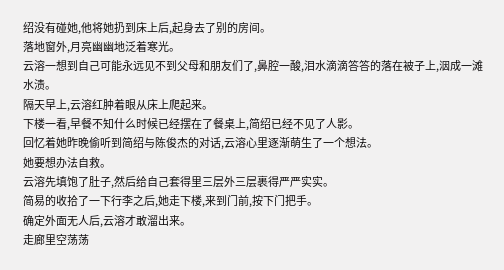绍没有碰她,他将她扔到床上后,起身去了别的房间。
落地窗外,月亮幽幽地泛着寒光。
云溶一想到自己可能永远见不到父母和朋友们了,鼻腔一酸,泪水滴滴答答的落在被子上,洇成一滩水渍。
隔天早上,云溶红肿着眼从床上爬起来。
下楼一看,早餐不知什么时候已经摆在了餐桌上,简绍已经不见了人影。
回忆着她昨晚偷听到简绍与陈俊杰的对话,云溶心里逐渐萌生了一个想法。
她要想办法自救。
云溶先填饱了肚子,然后给自己套得里三层外三层裹得严严实实。
简易的收拾了一下行李之后,她走下楼,来到门前,按下门把手。
确定外面无人后,云溶才敢溜出来。
走廊里空荡荡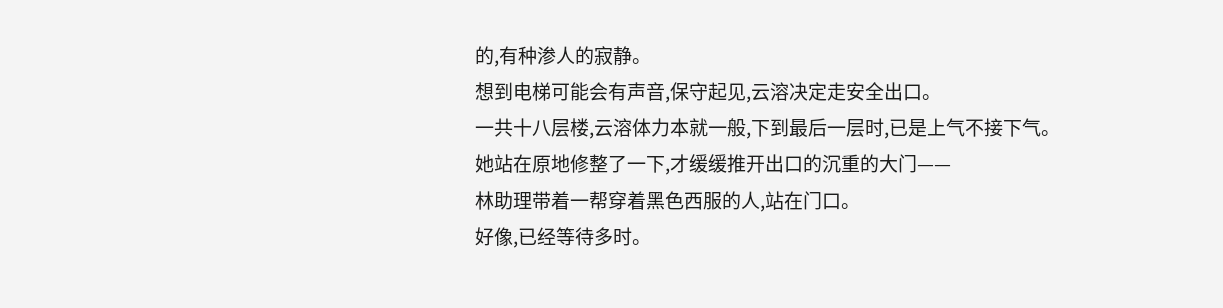的,有种渗人的寂静。
想到电梯可能会有声音,保守起见,云溶决定走安全出口。
一共十八层楼,云溶体力本就一般,下到最后一层时,已是上气不接下气。
她站在原地修整了一下,才缓缓推开出口的沉重的大门——
林助理带着一帮穿着黑色西服的人,站在门口。
好像,已经等待多时。